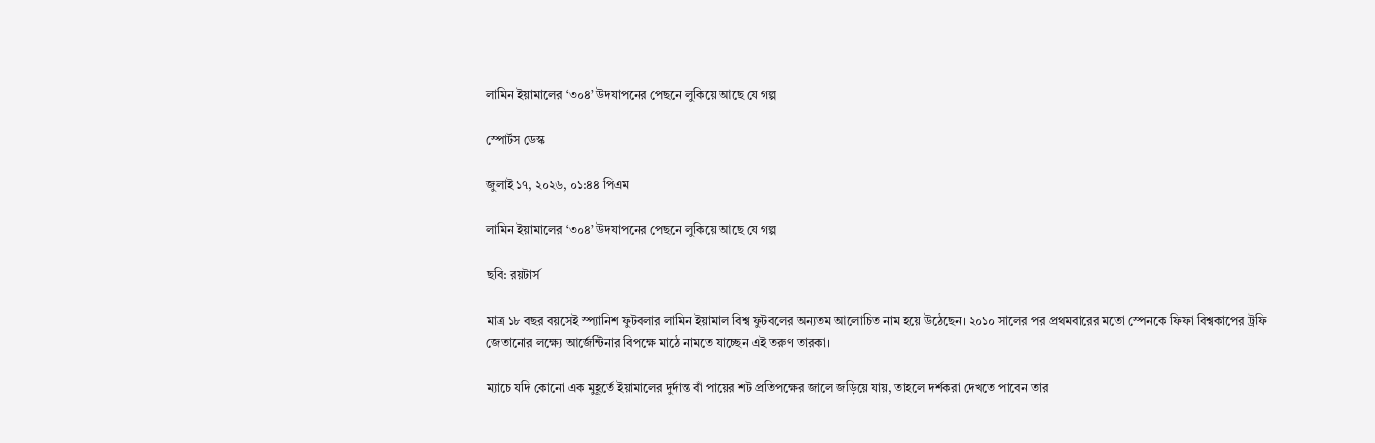লামিন ইয়ামালের ‘৩০৪’ উদযাপনের পেছনে লুকিয়ে আছে যে গল্প

স্পোর্টস ডেস্ক

জুলাই ১৭, ২০২৬, ০১:৪৪ পিএম

লামিন ইয়ামালের ‘৩০৪’ উদযাপনের পেছনে লুকিয়ে আছে যে গল্প

ছবি: রয়টার্স

মাত্র ১৮ বছর বয়সেই স্প্যানিশ ফুটবলার লামিন ইয়ামাল বিশ্ব ফুটবলের অন্যতম আলোচিত নাম হয়ে উঠেছেন। ২০১০ সালের পর প্রথমবারের মতো স্পেনকে ফিফা বিশ্বকাপের ট্রফি জেতানোর লক্ষ্যে আর্জেন্টিনার বিপক্ষে মাঠে নামতে যাচ্ছেন এই তরুণ তারকা।

ম্যাচে যদি কোনো এক মুহূর্তে ইয়ামালের দুর্দান্ত বাঁ পায়ের শট প্রতিপক্ষের জালে জড়িয়ে যায়, তাহলে দর্শকরা দেখতে পাবেন তার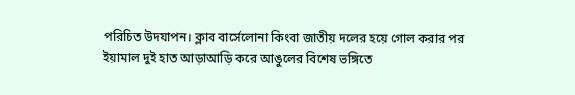পরিচিত উদযাপন। ক্লাব বার্সেলোনা কিংবা জাতীয় দলের হয়ে গোল করার পর ইয়ামাল দুই হাত আড়াআড়ি করে আঙুলের বিশেষ ভঙ্গিতে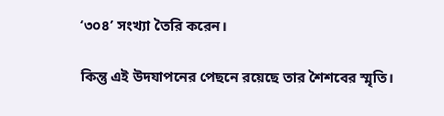‘৩০৪’ সংখ্যা তৈরি করেন।

কিন্তু এই উদযাপনের পেছনে রয়েছে তার শৈশবের স্মৃতি।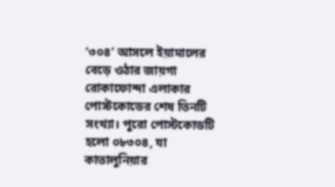‘৩০৪’ আসলে ইয়ামালের বেড়ে ওঠার জায়গা রোকাফোন্দা এলাকার পোস্টকোডের শেষ তিনটি সংখ্যা। পুরো পোস্টকোডটি হলো ০৮৩০৪, যা কাতালুনিয়ার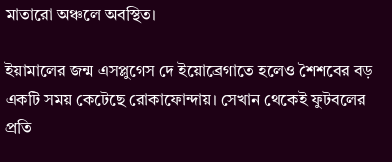মাতারো অঞ্চলে অবস্থিত।

ইয়ামালের জন্ম এসপ্লুগেস দে ইয়োব্রেগাতে হলেও শৈশবের বড় একটি সময় কেটেছে রোকাফোন্দায়। সেখান থেকেই ফুটবলের প্রতি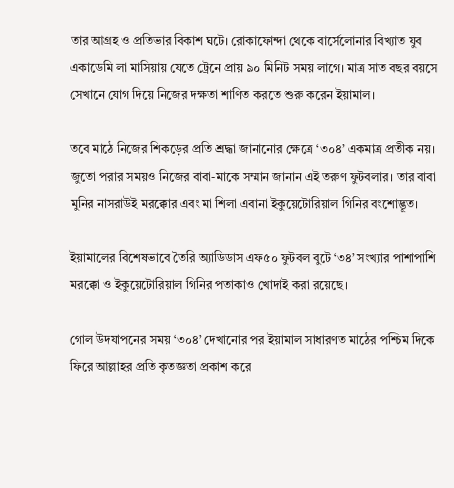তার আগ্রহ ও প্রতিভার বিকাশ ঘটে। রোকাফোন্দা থেকে বার্সেলোনার বিখ্যাত যুব একাডেমি লা মাসিয়ায় যেতে ট্রেনে প্রায় ৯০ মিনিট সময় লাগে। মাত্র সাত বছর বয়সে সেখানে যোগ দিয়ে নিজের দক্ষতা শাণিত করতে শুরু করেন ইয়ামাল।

তবে মাঠে নিজের শিকড়ের প্রতি শ্রদ্ধা জানানোর ক্ষেত্রে ‘৩০৪’ একমাত্র প্রতীক নয়। জুতো পরার সময়ও নিজের বাবা-মাকে সম্মান জানান এই তরুণ ফুটবলার। তার বাবা মুনির নাসরাউই মরক্কোর এবং মা শিলা এবানা ইকুয়েটোরিয়াল গিনির বংশোদ্ভূত।

ইয়ামালের বিশেষভাবে তৈরি অ্যাডিডাস এফ৫০ ফুটবল বুটে ‘৩৪’ সংখ্যার পাশাপাশি মরক্কো ও ইকুয়েটোরিয়াল গিনির পতাকাও খোদাই করা রয়েছে।

গোল উদযাপনের সময় ‘৩০৪’ দেখানোর পর ইয়ামাল সাধারণত মাঠের পশ্চিম দিকে ফিরে আল্লাহর প্রতি কৃতজ্ঞতা প্রকাশ করে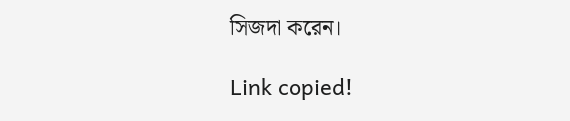সিজদা করেন।

Link copied!